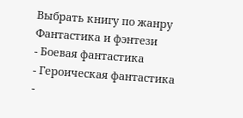Выбрать книгу по жанру
Фантастика и фэнтези
- Боевая фантастика
- Героическая фантастика
-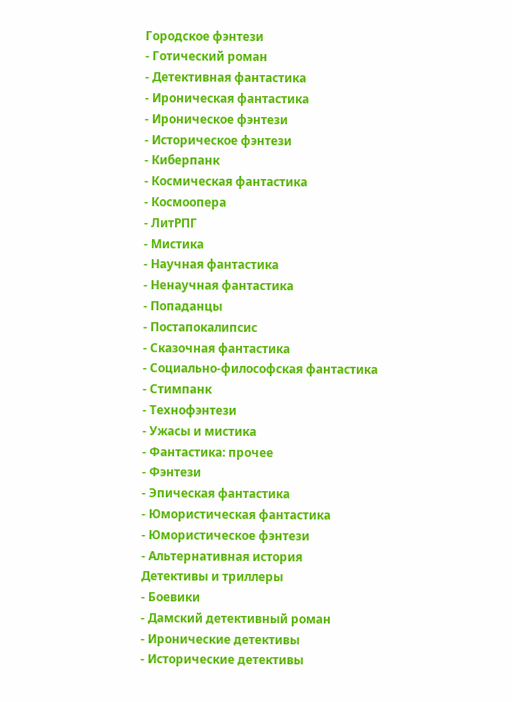Городское фэнтези
- Готический роман
- Детективная фантастика
- Ироническая фантастика
- Ироническое фэнтези
- Историческое фэнтези
- Киберпанк
- Космическая фантастика
- Космоопера
- ЛитРПГ
- Мистика
- Научная фантастика
- Ненаучная фантастика
- Попаданцы
- Постапокалипсис
- Сказочная фантастика
- Социально-философская фантастика
- Стимпанк
- Технофэнтези
- Ужасы и мистика
- Фантастика: прочее
- Фэнтези
- Эпическая фантастика
- Юмористическая фантастика
- Юмористическое фэнтези
- Альтернативная история
Детективы и триллеры
- Боевики
- Дамский детективный роман
- Иронические детективы
- Исторические детективы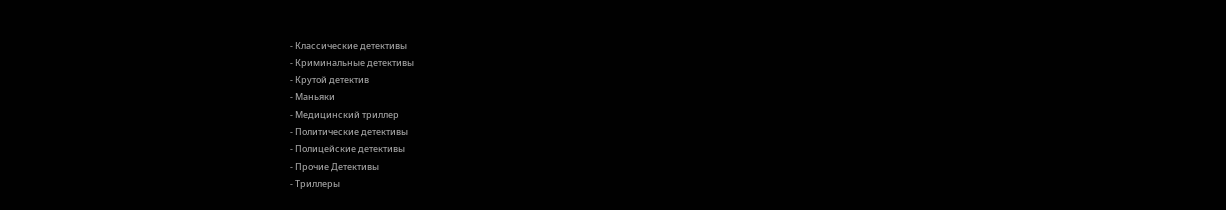- Классические детективы
- Криминальные детективы
- Крутой детектив
- Маньяки
- Медицинский триллер
- Политические детективы
- Полицейские детективы
- Прочие Детективы
- Триллеры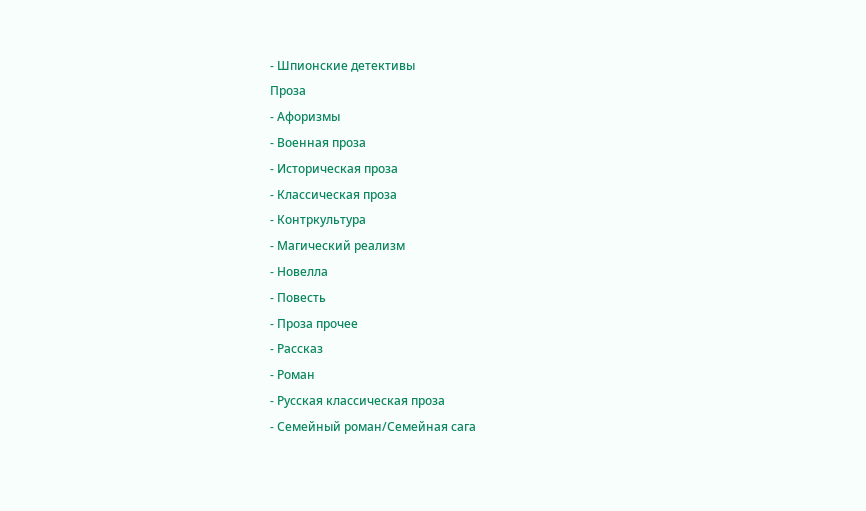- Шпионские детективы
Проза
- Афоризмы
- Военная проза
- Историческая проза
- Классическая проза
- Контркультура
- Магический реализм
- Новелла
- Повесть
- Проза прочее
- Рассказ
- Роман
- Русская классическая проза
- Семейный роман/Семейная сага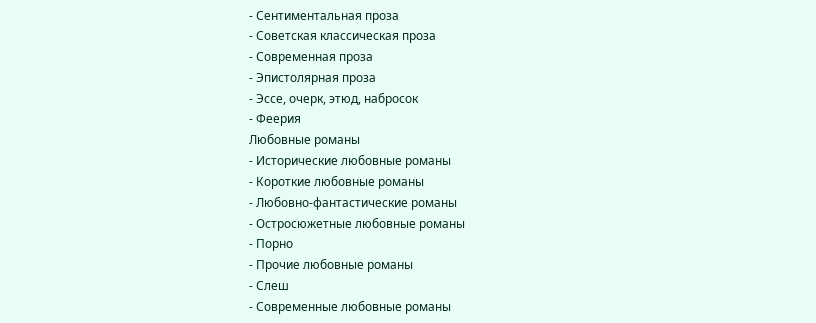- Сентиментальная проза
- Советская классическая проза
- Современная проза
- Эпистолярная проза
- Эссе, очерк, этюд, набросок
- Феерия
Любовные романы
- Исторические любовные романы
- Короткие любовные романы
- Любовно-фантастические романы
- Остросюжетные любовные романы
- Порно
- Прочие любовные романы
- Слеш
- Современные любовные романы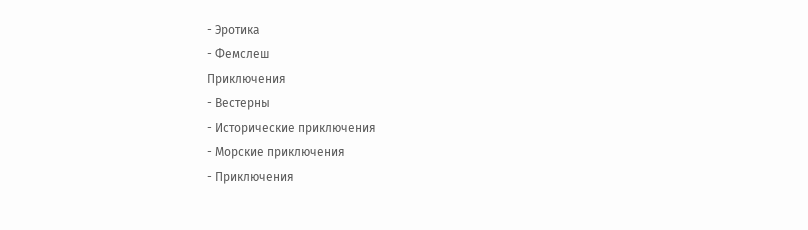- Эротика
- Фемслеш
Приключения
- Вестерны
- Исторические приключения
- Морские приключения
- Приключения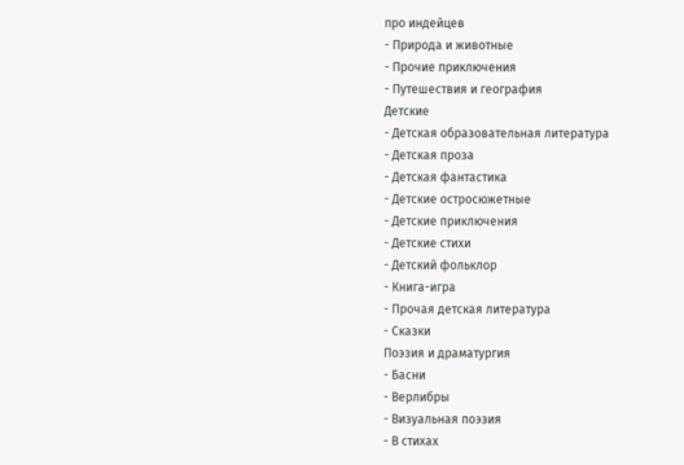про индейцев
- Природа и животные
- Прочие приключения
- Путешествия и география
Детские
- Детская образовательная литература
- Детская проза
- Детская фантастика
- Детские остросюжетные
- Детские приключения
- Детские стихи
- Детский фольклор
- Книга-игра
- Прочая детская литература
- Сказки
Поэзия и драматургия
- Басни
- Верлибры
- Визуальная поэзия
- В стихах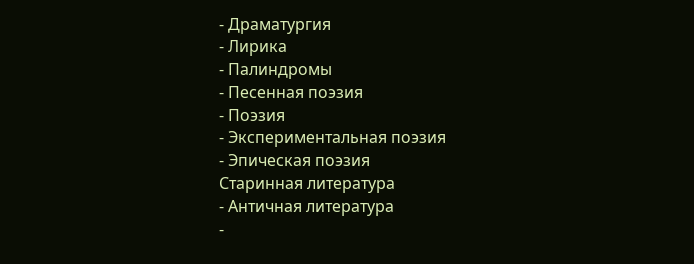- Драматургия
- Лирика
- Палиндромы
- Песенная поэзия
- Поэзия
- Экспериментальная поэзия
- Эпическая поэзия
Старинная литература
- Античная литература
-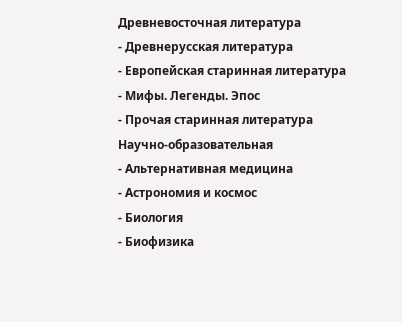Древневосточная литература
- Древнерусская литература
- Европейская старинная литература
- Мифы. Легенды. Эпос
- Прочая старинная литература
Научно-образовательная
- Альтернативная медицина
- Астрономия и космос
- Биология
- Биофизика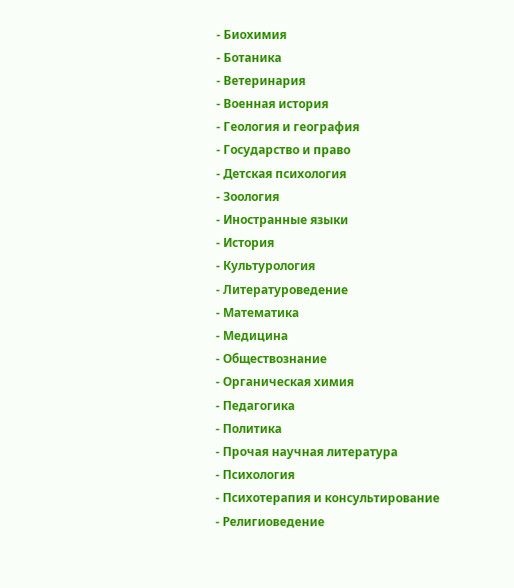- Биохимия
- Ботаника
- Ветеринария
- Военная история
- Геология и география
- Государство и право
- Детская психология
- Зоология
- Иностранные языки
- История
- Культурология
- Литературоведение
- Математика
- Медицина
- Обществознание
- Органическая химия
- Педагогика
- Политика
- Прочая научная литература
- Психология
- Психотерапия и консультирование
- Религиоведение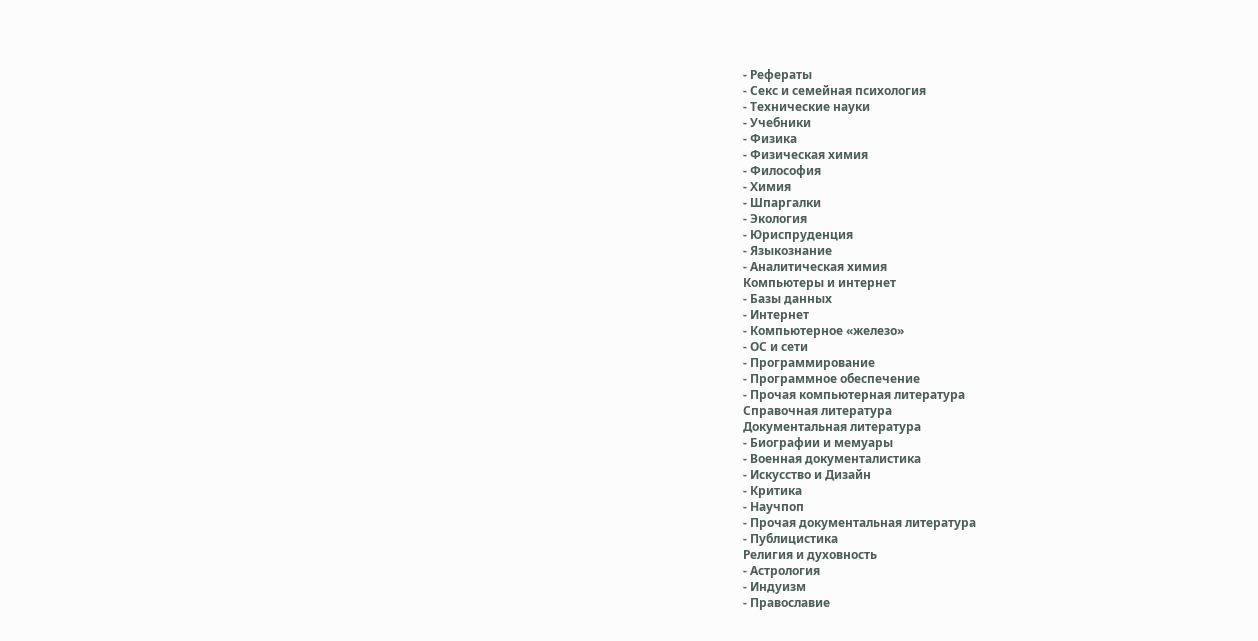- Рефераты
- Секс и семейная психология
- Технические науки
- Учебники
- Физика
- Физическая химия
- Философия
- Химия
- Шпаргалки
- Экология
- Юриспруденция
- Языкознание
- Аналитическая химия
Компьютеры и интернет
- Базы данных
- Интернет
- Компьютерное «железо»
- ОС и сети
- Программирование
- Программное обеспечение
- Прочая компьютерная литература
Справочная литература
Документальная литература
- Биографии и мемуары
- Военная документалистика
- Искусство и Дизайн
- Критика
- Научпоп
- Прочая документальная литература
- Публицистика
Религия и духовность
- Астрология
- Индуизм
- Православие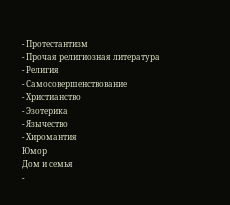- Протестантизм
- Прочая религиозная литература
- Религия
- Самосовершенствование
- Христианство
- Эзотерика
- Язычество
- Хиромантия
Юмор
Дом и семья
-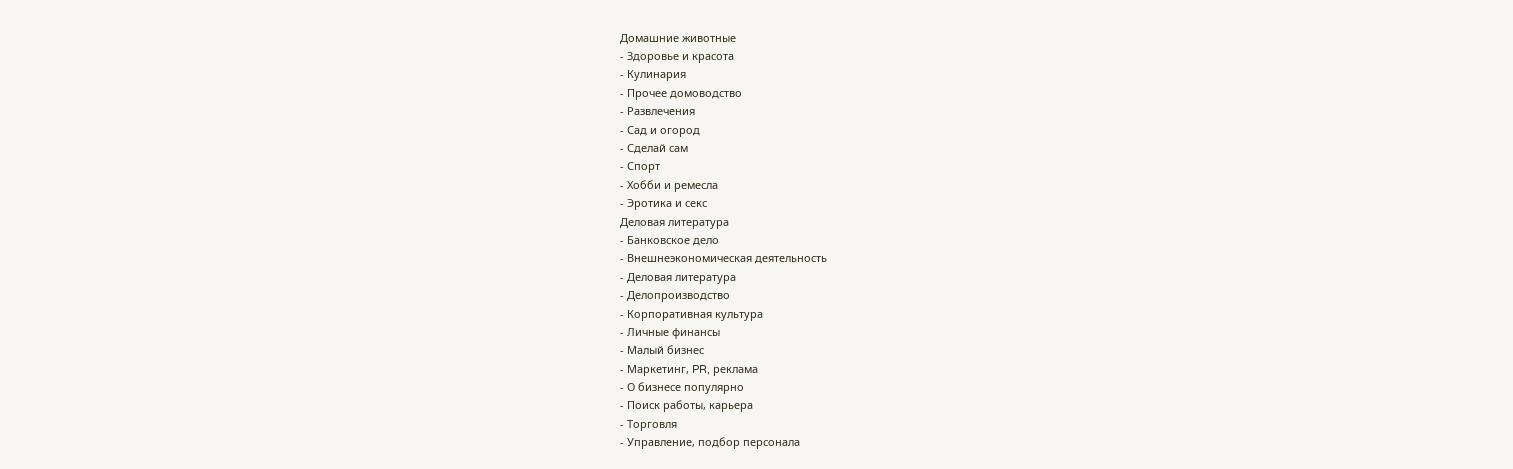Домашние животные
- Здоровье и красота
- Кулинария
- Прочее домоводство
- Развлечения
- Сад и огород
- Сделай сам
- Спорт
- Хобби и ремесла
- Эротика и секс
Деловая литература
- Банковское дело
- Внешнеэкономическая деятельность
- Деловая литература
- Делопроизводство
- Корпоративная культура
- Личные финансы
- Малый бизнес
- Маркетинг, PR, реклама
- О бизнесе популярно
- Поиск работы, карьера
- Торговля
- Управление, подбор персонала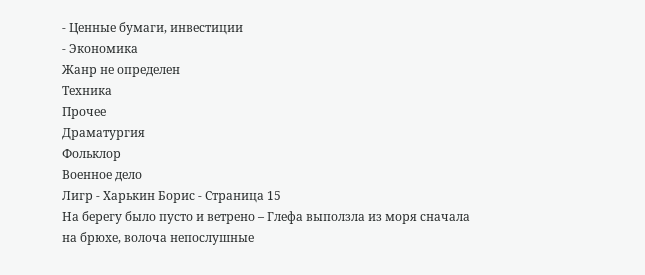- Ценные бумаги, инвестиции
- Экономика
Жанр не определен
Техника
Прочее
Драматургия
Фольклор
Военное дело
Лигр - Харькин Борис - Страница 15
На берегу было пусто и ветрено – Глефа выползла из моря сначала на брюхе, волоча непослушные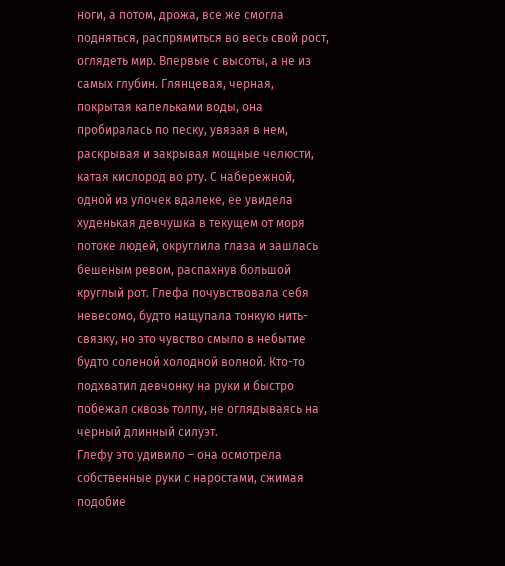ноги, а потом, дрожа, все же смогла подняться, распрямиться во весь свой рост, оглядеть мир. Впервые с высоты, а не из самых глубин. Глянцевая, черная, покрытая капельками воды, она пробиралась по песку, увязая в нем, раскрывая и закрывая мощные челюсти, катая кислород во рту. С набережной, одной из улочек вдалеке, ее увидела худенькая девчушка в текущем от моря потоке людей, округлила глаза и зашлась бешеным ревом, распахнув большой круглый рот. Глефа почувствовала себя невесомо, будто нащупала тонкую нить-связку, но это чувство смыло в небытие будто соленой холодной волной. Кто-то подхватил девчонку на руки и быстро побежал сквозь толпу, не оглядываясь на черный длинный силуэт.
Глефу это удивило – она осмотрела собственные руки с наростами, сжимая подобие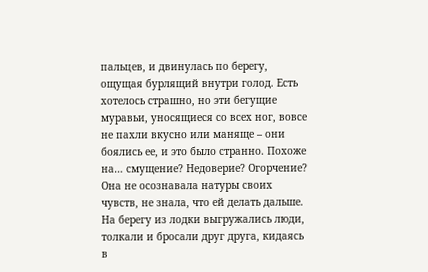пальцев, и двинулась по берегу, ощущая бурлящий внутри голод. Есть хотелось страшно, но эти бегущие муравьи, уносящиеся со всех ног, вовсе не пахли вкусно или маняще – они боялись ее, и это было странно. Похоже на… смущение? Недоверие? Огорчение?
Она не осознавала натуры своих чувств, не знала, что ей делать дальше. На берегу из лодки выгружались люди, толкали и бросали друг друга, кидаясь в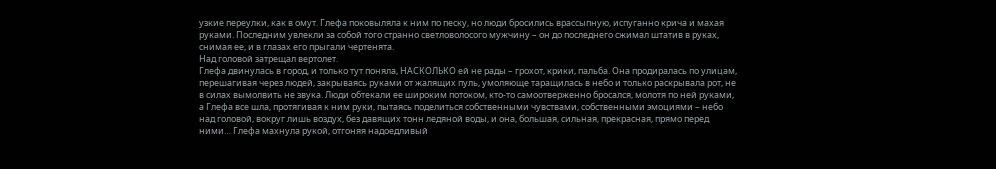узкие переулки, как в омут. Глефа поковыляла к ним по песку, но люди бросились врассыпную, испуганно крича и махая руками. Последним увлекли за собой того странно светловолосого мужчину – он до последнего сжимал штатив в руках, снимая ее, и в глазах его прыгали чертенята.
Над головой затрещал вертолет.
Глефа двинулась в город, и только тут поняла, НАСКОЛЬКО ей не рады – грохот, крики, пальба. Она продиралась по улицам, перешагивая через людей, закрываясь руками от жалящих пуль, умоляюще таращилась в небо и только раскрывала рот, не в силах вымолвить не звука. Люди обтекали ее широким потоком, кто-то самоотверженно бросался, молотя по ней руками, а Глефа все шла, протягивая к ним руки, пытаясь поделиться собственными чувствами, собственными эмоциями – небо над головой, вокруг лишь воздух, без давящих тонн ледяной воды, и она, большая, сильная, прекрасная, прямо перед ними… Глефа махнула рукой, отгоняя надоедливый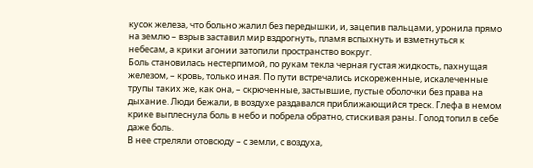кусок железа, что больно жалил без передышки, и, зацепив пальцами, уронила прямо на землю – взрыв заставил мир вздрогнуть, пламя вспыхнуть и взметнуться к небесам, а крики агонии затопили пространство вокруг.
Боль становилась нестерпимой, по рукам текла черная густая жидкость, пахнущая железом, – кровь, только иная. По пути встречались искореженные, искалеченные трупы таких же, как она, – скрюченные, застывшие, пустые оболочки без права на дыхание. Люди бежали, в воздухе раздавался приближающийся треск. Глефа в немом крике выплеснула боль в небо и побрела обратно, стискивая раны. Голод топил в себе даже боль.
В нее стреляли отовсюду – с земли, с воздуха,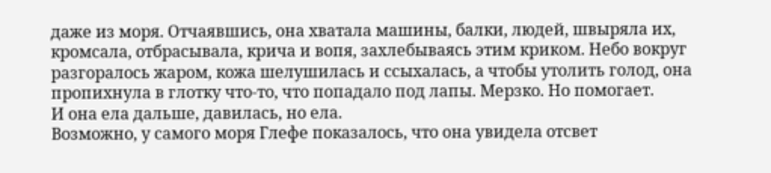даже из моря. Отчаявшись, она хватала машины, балки, людей, швыряла их, кромсала, отбрасывала, крича и вопя, захлебываясь этим криком. Небо вокруг разгоралось жаром, кожа шелушилась и ссыхалась, а чтобы утолить голод, она пропихнула в глотку что-то, что попадало под лапы. Мерзко. Но помогает.
И она ела дальше, давилась, но ела.
Возможно, у самого моря Глефе показалось, что она увидела отсвет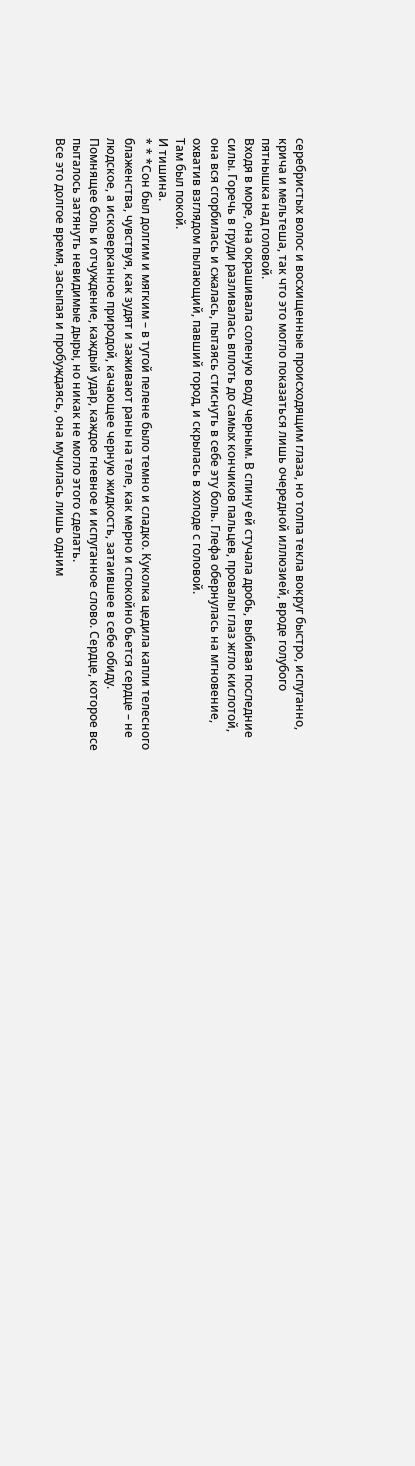серебристых волос и восхищенные происходящим глаза, но толпа текла вокруг быстро, испуганно, крича и мельтеша, так что это могло показаться лишь очередной иллюзией, вроде голубого пятнышка над головой.
Входя в море, она окрашивала соленую воду черным. В спину ей стучала дробь, выбивая последние силы. Горечь в груди разливалась вплоть до самых кончиков пальцев, провалы глаз жгло кислотой, она вся сгорбилась и сжалась, пытаясь стиснуть в себе эту боль. Глефа обернулась на мгновение, охватив взглядом пылающий, павший город, и скрылась в холоде с головой.
Там был покой.
И тишина.
* * *Сон был долгим и мягким – в тугой пелене было темно и сладко. Куколка цедила капли телесного блаженства, чувствуя, как зудят и заживают раны на теле, как мерно и спокойно бьется сердце – не людское, а исковерканное природой, качающее черную жидкость, затаившее в себе обиду. Помнящее боль и отчуждение, каждый удар, каждое гневное и испуганное слово. Сердце, которое все пыталось затянуть невидимые дыры, но никак не могло этого сделать.
Все это долгое время, засыпая и пробуждаясь, она мучилась лишь одним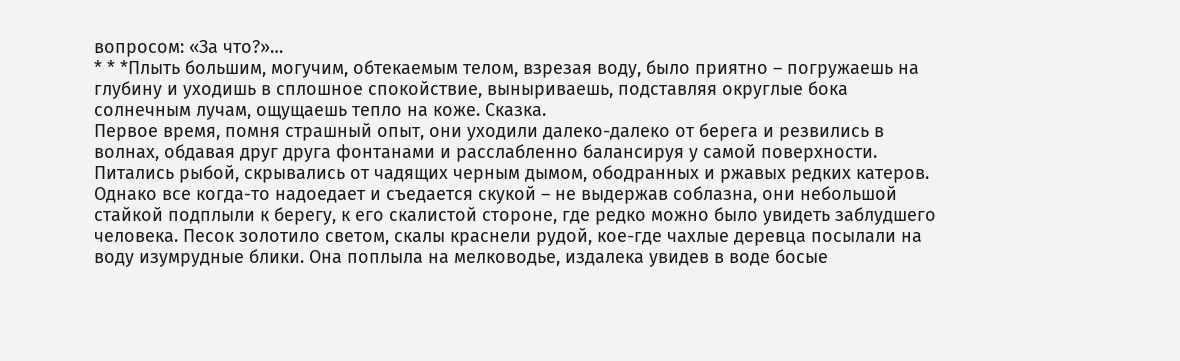вопросом: «За что?»…
* * *Плыть большим, могучим, обтекаемым телом, взрезая воду, было приятно – погружаешь на глубину и уходишь в сплошное спокойствие, выныриваешь, подставляя округлые бока солнечным лучам, ощущаешь тепло на коже. Сказка.
Первое время, помня страшный опыт, они уходили далеко-далеко от берега и резвились в волнах, обдавая друг друга фонтанами и расслабленно балансируя у самой поверхности. Питались рыбой, скрывались от чадящих черным дымом, ободранных и ржавых редких катеров.
Однако все когда-то надоедает и съедается скукой – не выдержав соблазна, они небольшой стайкой подплыли к берегу, к его скалистой стороне, где редко можно было увидеть заблудшего человека. Песок золотило светом, скалы краснели рудой, кое-где чахлые деревца посылали на воду изумрудные блики. Она поплыла на мелководье, издалека увидев в воде босые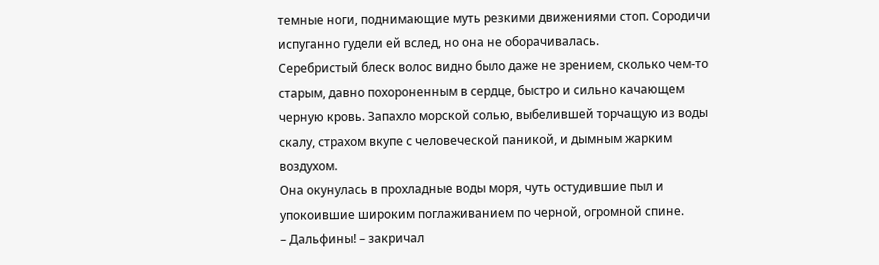темные ноги, поднимающие муть резкими движениями стоп. Сородичи испуганно гудели ей вслед, но она не оборачивалась.
Серебристый блеск волос видно было даже не зрением, сколько чем-то старым, давно похороненным в сердце, быстро и сильно качающем черную кровь. Запахло морской солью, выбелившей торчащую из воды скалу, страхом вкупе с человеческой паникой, и дымным жарким воздухом.
Она окунулась в прохладные воды моря, чуть остудившие пыл и упокоившие широким поглаживанием по черной, огромной спине.
– Дальфины! – закричал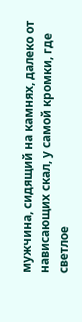мужчина, сидящий на камнях, далеко от нависающих скал, у самой кромки, где светлое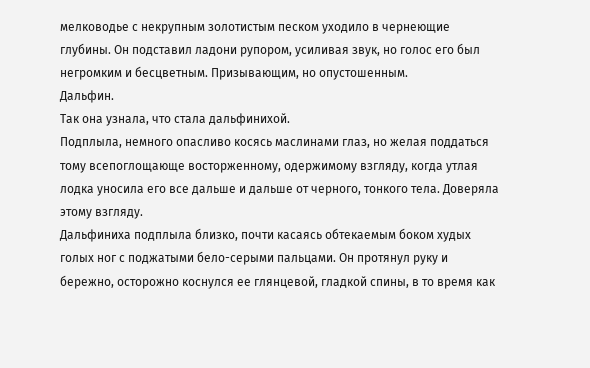мелководье с некрупным золотистым песком уходило в чернеющие глубины. Он подставил ладони рупором, усиливая звук, но голос его был негромким и бесцветным. Призывающим, но опустошенным.
Дальфин.
Так она узнала, что стала дальфинихой.
Подплыла, немного опасливо косясь маслинами глаз, но желая поддаться тому всепоглощающе восторженному, одержимому взгляду, когда утлая лодка уносила его все дальше и дальше от черного, тонкого тела. Доверяла этому взгляду.
Дальфиниха подплыла близко, почти касаясь обтекаемым боком худых голых ног с поджатыми бело-серыми пальцами. Он протянул руку и бережно, осторожно коснулся ее глянцевой, гладкой спины, в то время как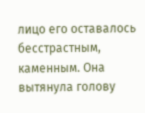лицо его оставалось бесстрастным, каменным. Она вытянула голову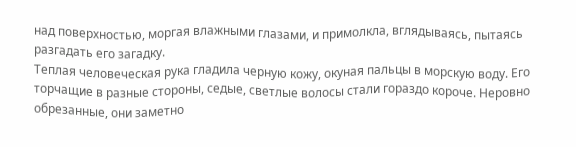над поверхностью, моргая влажными глазами, и примолкла, вглядываясь, пытаясь разгадать его загадку.
Теплая человеческая рука гладила черную кожу, окуная пальцы в морскую воду. Его торчащие в разные стороны, седые, светлые волосы стали гораздо короче. Неровно обрезанные, они заметно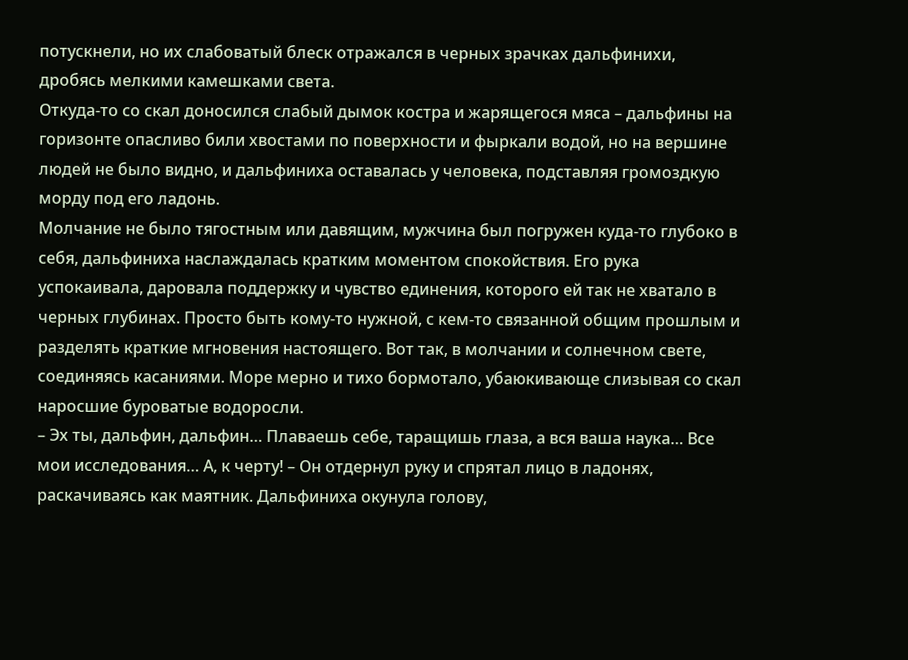потускнели, но их слабоватый блеск отражался в черных зрачках дальфинихи, дробясь мелкими камешками света.
Откуда-то со скал доносился слабый дымок костра и жарящегося мяса – дальфины на горизонте опасливо били хвостами по поверхности и фыркали водой, но на вершине людей не было видно, и дальфиниха оставалась у человека, подставляя громоздкую морду под его ладонь.
Молчание не было тягостным или давящим, мужчина был погружен куда-то глубоко в себя, дальфиниха наслаждалась кратким моментом спокойствия. Его рука успокаивала, даровала поддержку и чувство единения, которого ей так не хватало в черных глубинах. Просто быть кому-то нужной, с кем-то связанной общим прошлым и разделять краткие мгновения настоящего. Вот так, в молчании и солнечном свете, соединяясь касаниями. Море мерно и тихо бормотало, убаюкивающе слизывая со скал наросшие буроватые водоросли.
– Эх ты, дальфин, дальфин… Плаваешь себе, таращишь глаза, а вся ваша наука… Все мои исследования… А, к черту! – Он отдернул руку и спрятал лицо в ладонях, раскачиваясь как маятник. Дальфиниха окунула голову,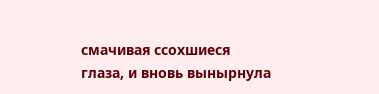смачивая ссохшиеся глаза, и вновь вынырнула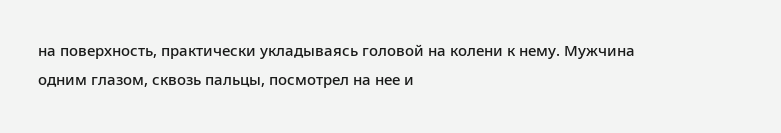на поверхность, практически укладываясь головой на колени к нему. Мужчина одним глазом, сквозь пальцы, посмотрел на нее и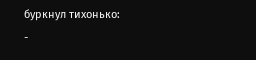буркнул тихонько:
-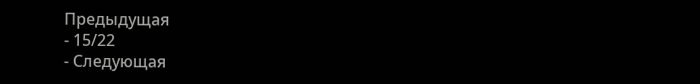Предыдущая
- 15/22
- Следующая